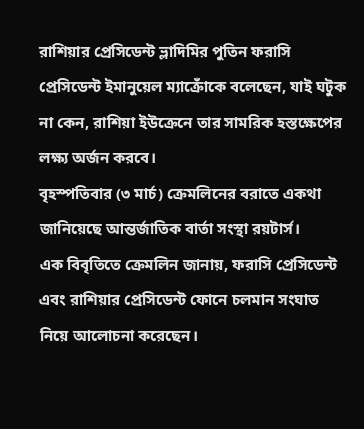রাশিয়ার প্রেসিডেন্ট ভ্লাদিমির পুতিন ফরাসি প্রেসিডেন্ট ইমানুয়েল ম্যাক্রোঁকে বলেছেন, যাই ঘটুক না কেন, রাশিয়া ইউক্রেনে তার সামরিক হস্তক্ষেপের লক্ষ্য অর্জন করবে।
বৃহস্পতিবার (৩ মার্চ) ক্রেমলিনের বরাতে একথা জানিয়েছে আন্তর্জাতিক বার্তা সংস্থা রয়টার্স।
এক বিবৃতিতে ক্রেমলিন জানায়, ফরাসি প্রেসিডেন্ট এবং রাশিয়ার প্রেসিডেন্ট ফোনে চলমান সংঘাত নিয়ে আলোচনা করেছেন।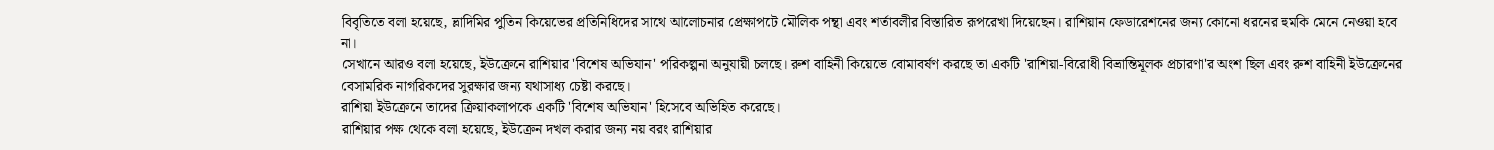বিবৃতিতে বলা হয়েছে, ভ্লাদিমির পুতিন কিয়েভের প্রতিনিধিদের সাথে আলোচনার প্রেক্ষাপটে মৌলিক পন্থা এবং শর্তাবলীর বিস্তারিত রূপরেখা দিয়েছেন। রাশিয়ান ফেডারেশনের জন্য কোনো ধরনের হুমকি মেনে নেওয়া হবে না।
সেখানে আরও বলা হয়েছে, ইউক্রেনে রাশিয়ার 'বিশেষ অভিযান' পরিকল্পনা অনুযায়ী চলছে। রুশ বাহিনী কিয়েভে বোমাবর্ষণ করছে তা একটি 'রাশিয়া-বিরোধী বিভ্রান্তিমূলক প্রচারণা'র অংশ ছিল এবং রুশ বাহিনী ইউক্রেনের বেসামরিক নাগরিকদের সুরক্ষার জন্য যথাসাধ্য চেষ্টা করছে।
রাশিয়া ইউক্রেনে তাদের ক্রিয়াকলাপকে একটি 'বিশেষ অভিযান' হিসেবে অভিহিত করেছে।
রাশিয়ার পক্ষ থেকে বলা হয়েছে, ইউক্রেন দখল করার জন্য নয় বরং রাশিয়ার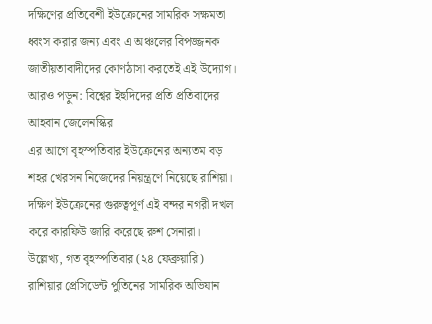দক্ষিণের প্রতিবেশী ইউক্রেনের সামরিক সক্ষমতা ধ্বংস করার জন্য এবং এ অঞ্চলের বিপজ্জনক জাতীয়তাবাদীদের কোণঠাসা করতেই এই উদ্যোগ।
আরও পড়ুন: বিশ্বের ইহুদিদের প্রতি প্রতিবাদের আহবান জেলেনস্কির
এর আগে বৃহস্পতিবার ইউক্রেনের অন্যতম বড় শহর খেরসন নিজেদের নিয়ন্ত্রণে নিয়েছে রাশিয়া। দক্ষিণ ইউক্রেনের গুরুত্বপূর্ণ এই বন্দর নগরী দখল করে কারফিউ জারি করেছে রুশ সেনারা।
উল্লেখ্য, গত বৃহস্পতিবার (২৪ ফেব্রুয়ারি) রাশিয়ার প্রেসিডেন্ট পুতিনের সামরিক অভিযান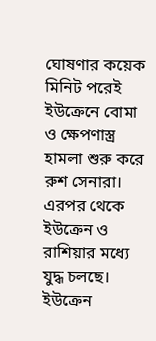ঘোষণার কয়েক মিনিট পরেই ইউক্রেনে বোমা ও ক্ষেপণাস্ত্র হামলা শুরু করে রুশ সেনারা। এরপর থেকে ইউক্রেন ও রাশিয়ার মধ্যে যুদ্ধ চলছে। ইউক্রেন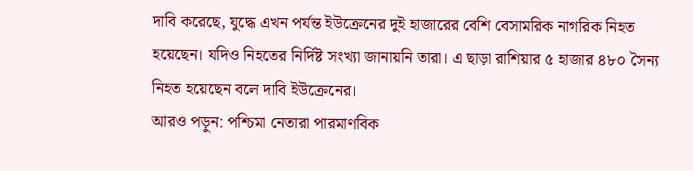দাবি করেছে, যুদ্ধে এখন পর্যন্ত ইউক্রেনের দুই হাজারের বেশি বেসামরিক নাগরিক নিহত হয়েছেন। যদিও নিহতের নির্দিষ্ট সংখ্যা জানায়নি তারা। এ ছাড়া রাশিয়ার ৫ হাজার ৪৮০ সৈন্য নিহত হয়েছেন বলে দাবি ইউক্রেনের।
আরও পড়ুন: পশ্চিমা নেতারা পারমাণবিক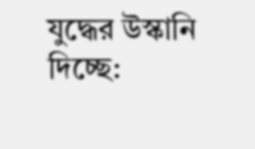যুদ্ধের উস্কানি দিচ্ছে: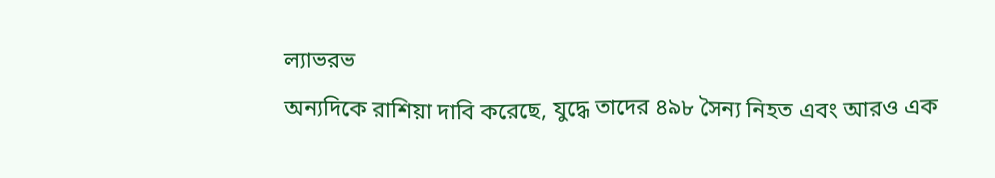ল্যাভরভ
অন্যদিকে রাশিয়া দাবি করেছে, যুদ্ধে তাদের ৪৯৮ সৈন্য নিহত এবং আরও এক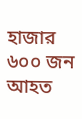হাজার ৬০০ জন আহত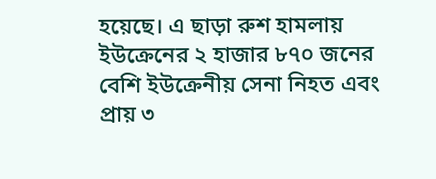হয়েছে। এ ছাড়া রুশ হামলায় ইউক্রেনের ২ হাজার ৮৭০ জনের বেশি ইউক্রেনীয় সেনা নিহত এবং প্রায় ৩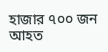হাজার ৭০০ জন আহত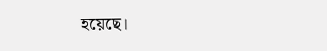হয়েছে।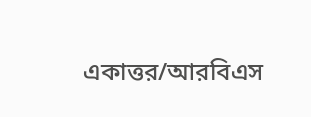একাত্তর/আরবিএস